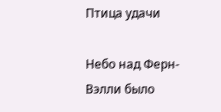Птица удачи

Небо над Ферн-Вэлли было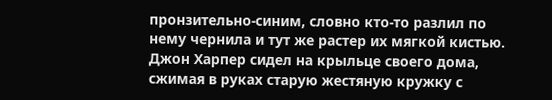пронзительно-синим, словно кто-то разлил по нему чернила и тут же растер их мягкой кистью. Джон Харпер сидел на крыльце своего дома, сжимая в руках старую жестяную кружку с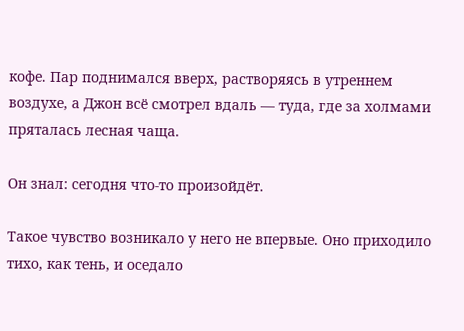кофе. Пар поднимался вверх, растворяясь в утреннем воздухе, а Джон всё смотрел вдаль — туда, где за холмами пряталась лесная чаща.

Он знал: сегодня что-то произойдёт.

Такое чувство возникало у него не впервые. Оно приходило тихо, как тень, и оседало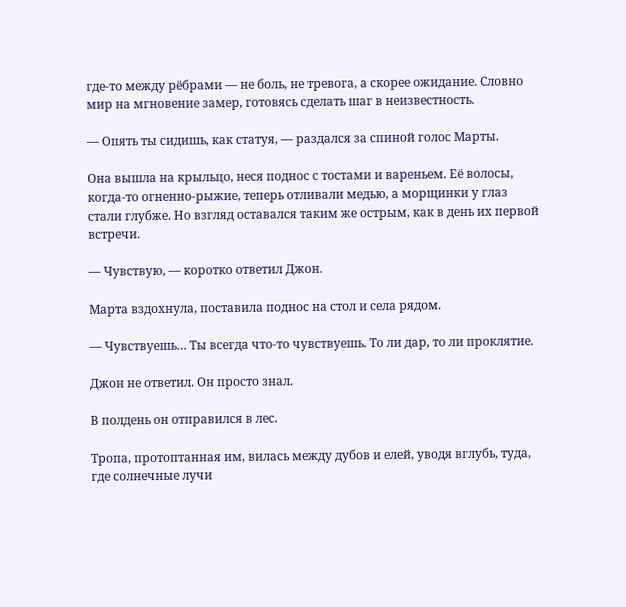где-то между рёбрами — не боль, не тревога, а скорее ожидание. Словно мир на мгновение замер, готовясь сделать шаг в неизвестность.

— Опять ты сидишь, как статуя, — раздался за спиной голос Марты.

Она вышла на крыльцо, неся поднос с тостами и вареньем. Её волосы, когда-то огненно-рыжие, теперь отливали медью, а морщинки у глаз стали глубже. Но взгляд оставался таким же острым, как в день их первой встречи.

— Чувствую, — коротко ответил Джон.

Марта вздохнула, поставила поднос на стол и села рядом.

— Чувствуешь… Ты всегда что-то чувствуешь. То ли дар, то ли проклятие.

Джон не ответил. Он просто знал.

В полдень он отправился в лес.

Тропа, протоптанная им, вилась между дубов и елей, уводя вглубь, туда, где солнечные лучи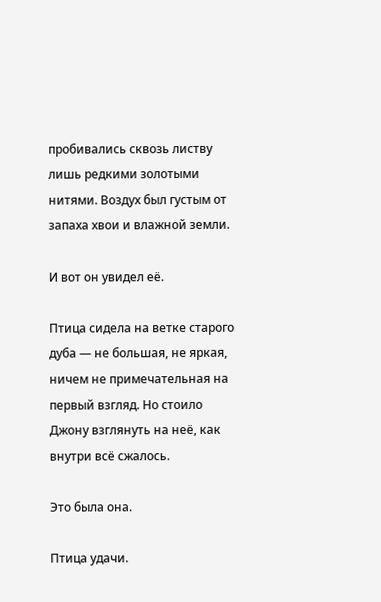пробивались сквозь листву лишь редкими золотыми нитями. Воздух был густым от запаха хвои и влажной земли.

И вот он увидел её.

Птица сидела на ветке старого дуба — не большая, не яркая, ничем не примечательная на первый взгляд. Но стоило Джону взглянуть на неё, как внутри всё сжалось.

Это была она.

Птица удачи.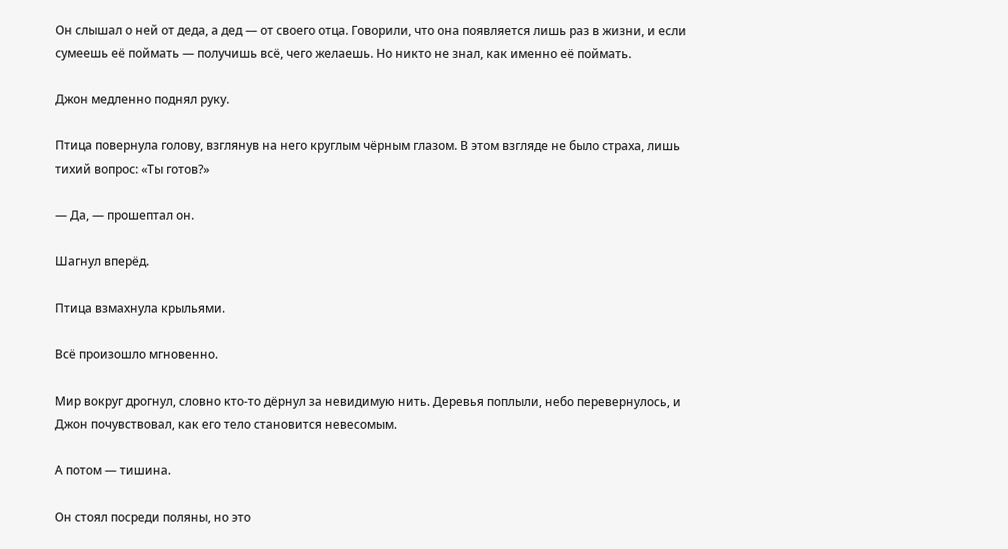Он слышал о ней от деда, а дед — от своего отца. Говорили, что она появляется лишь раз в жизни, и если сумеешь её поймать — получишь всё, чего желаешь. Но никто не знал, как именно её поймать.

Джон медленно поднял руку.

Птица повернула голову, взглянув на него круглым чёрным глазом. В этом взгляде не было страха, лишь тихий вопрос: «Ты готов?»

— Да, — прошептал он.

Шагнул вперёд.

Птица взмахнула крыльями.

Всё произошло мгновенно.

Мир вокруг дрогнул, словно кто-то дёрнул за невидимую нить. Деревья поплыли, небо перевернулось, и Джон почувствовал, как его тело становится невесомым.

А потом — тишина.

Он стоял посреди поляны, но это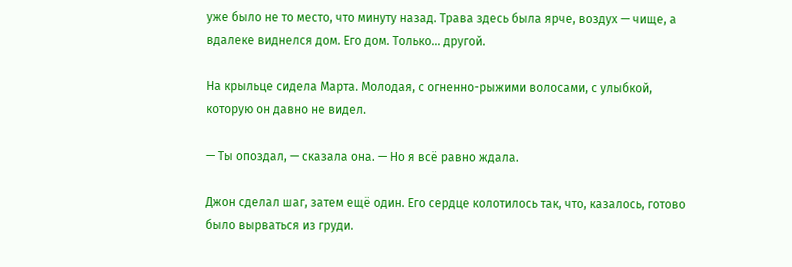уже было не то место, что минуту назад. Трава здесь была ярче, воздух — чище, а вдалеке виднелся дом. Его дом. Только… другой.

На крыльце сидела Марта. Молодая, с огненно-рыжими волосами, с улыбкой, которую он давно не видел.

— Ты опоздал, — сказала она. — Но я всё равно ждала.

Джон сделал шаг, затем ещё один. Его сердце колотилось так, что, казалось, готово было вырваться из груди.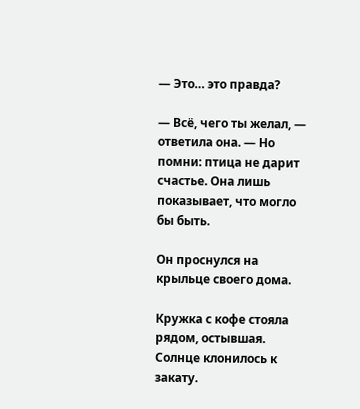— Это… это правда?

— Всё, чего ты желал, — ответила она. — Но помни: птица не дарит счастье. Она лишь показывает, что могло бы быть.

Он проснулся на крыльце своего дома.

Кружка с кофе стояла рядом, остывшая. Солнце клонилось к закату.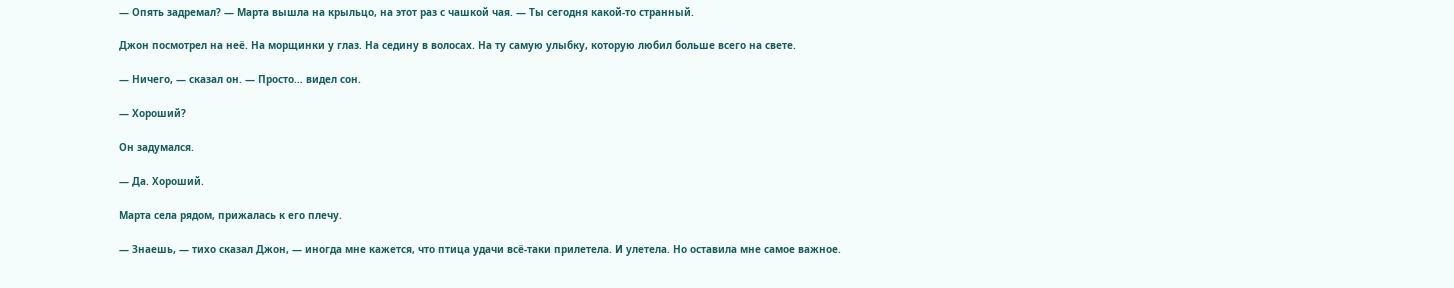— Опять задремал? — Марта вышла на крыльцо, на этот раз с чашкой чая. — Ты сегодня какой-то странный.

Джон посмотрел на неё. На морщинки у глаз. На седину в волосах. На ту самую улыбку, которую любил больше всего на свете.

— Ничего, — сказал он. — Просто… видел сон.

— Хороший?

Он задумался.

— Да. Хороший.

Марта села рядом, прижалась к его плечу.

— Знаешь, — тихо сказал Джон, — иногда мне кажется, что птица удачи всё-таки прилетела. И улетела. Но оставила мне самое важное.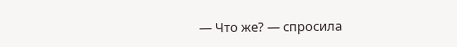— Что же? — спросила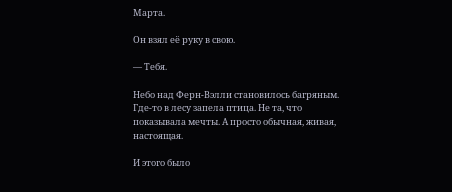Марта.

Он взял её руку в свою.

— Тебя.

Небо над Ферн-Вэлли становилось багряным. Где-то в лесу запела птица. Не та, что показывала мечты. А просто обычная, живая, настоящая.

И этого было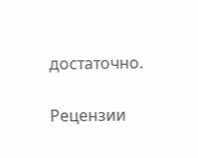достаточно.


Рецензии